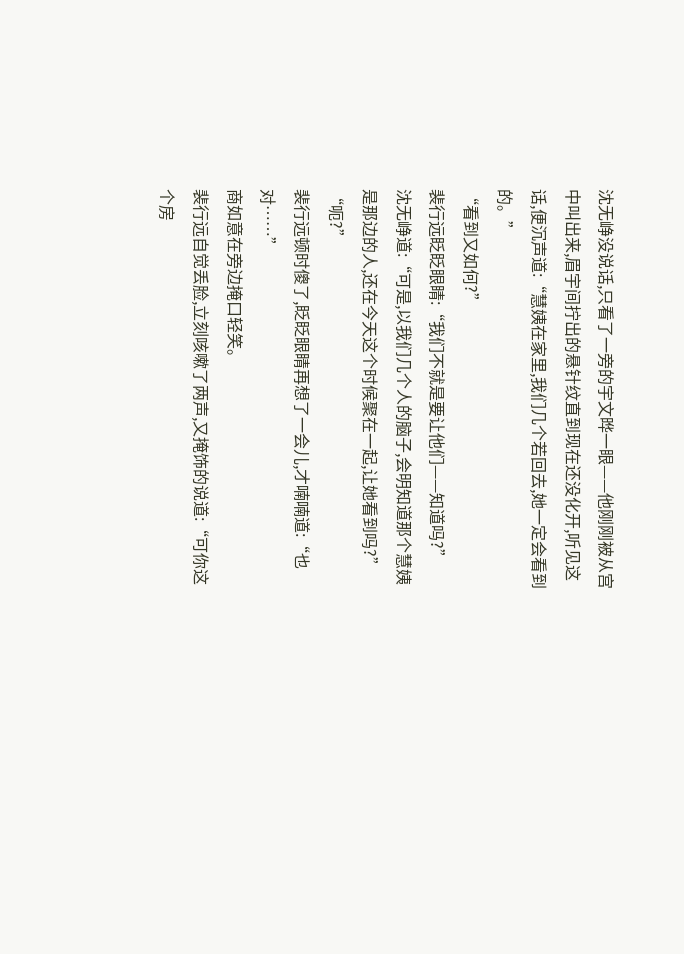沈无峥没说话,只看了一旁的宇文晔一眼——他刚刚被从宫中叫出来,眉宇间拧出的悬针纹直到现在还没化开,听见这话,便沉声道:“慧姨在家里,我们几个若回去,她一定会看到的。”
“看到又如何?”
裴行远眨眨眼睛:“我们不就是要让他们——知道吗?”
沈无峥道:“可是,以我们几个人的脑子,会明知道那个慧姨是那边的人,还在今天这个时候聚在一起,让她看到吗?”
“呃?”
裴行远顿时傻了,眨眨眼睛再想了一会儿,才喃喃道:“也对……”
商如意在旁边掩口轻笑。
裴行远自觉丢脸,立刻咳嗽了两声,又掩饰的说道:“可你这个房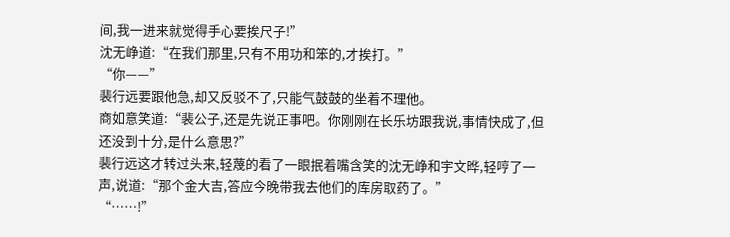间,我一进来就觉得手心要挨尺子!”
沈无峥道:“在我们那里,只有不用功和笨的,才挨打。”
“你——”
裴行远要跟他急,却又反驳不了,只能气鼓鼓的坐着不理他。
商如意笑道:“裴公子,还是先说正事吧。你刚刚在长乐坊跟我说,事情快成了,但还没到十分,是什么意思?”
裴行远这才转过头来,轻蔑的看了一眼抿着嘴含笑的沈无峥和宇文晔,轻哼了一声,说道:“那个金大吉,答应今晚带我去他们的库房取药了。”
“……!”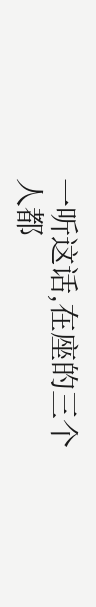一听这话,在座的三个人都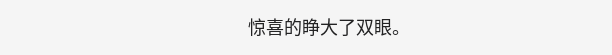惊喜的睁大了双眼。